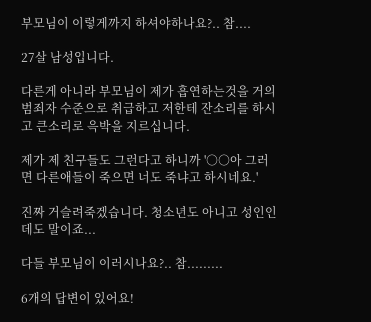부모님이 이렇게까지 하셔야하나요?.. 참....

27살 남성입니다.

다른게 아니라 부모님이 제가 흡연하는것을 거의 범죄자 수준으로 취급하고 저한테 잔소리를 하시고 큰소리로 윽박을 지르십니다.

제가 제 친구들도 그런다고 하니까 '○○아 그러면 다른애들이 죽으면 너도 죽냐고 하시네요.'

진짜 거슬려죽겠습니다. 청소년도 아니고 성인인데도 말이죠...

다들 부모님이 이러시나요?.. 참.........

6개의 답변이 있어요!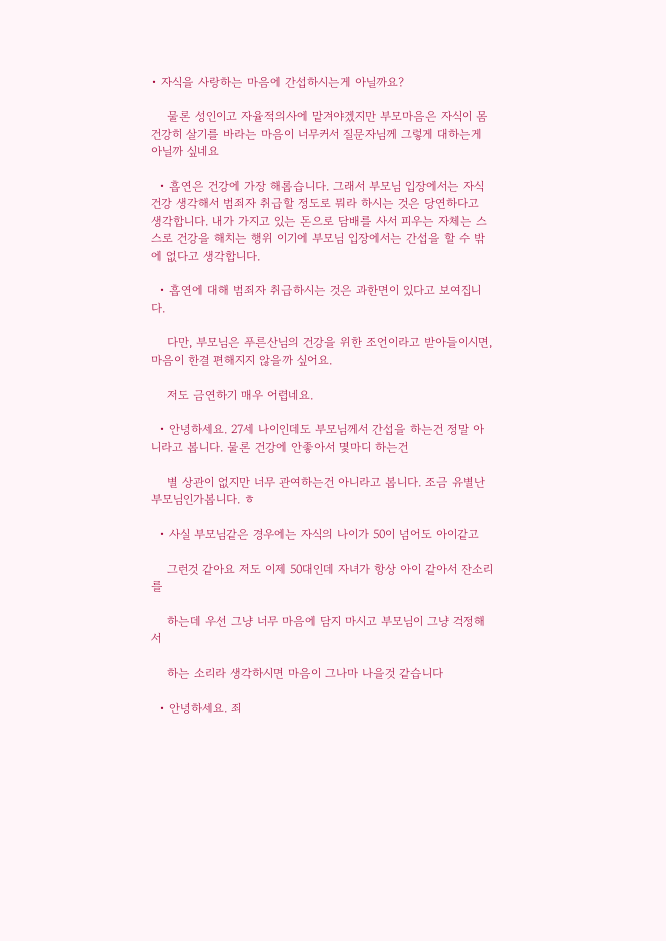• 자식을 사랑하는 마음에 간섭하시는게 아닐까요?

    물론 성인이고 자율적의사에 맡겨야겠지만 부모마음은 자식이 몸건강히 살기를 바라는 마음이 너무커서 질문자님께 그렇게 대하는게 아닐까 싶네요

  • 흡연은 건강에 가장 해롭습니다. 그래서 부모님 입장에서는 자식 건강 생각해서 범죄자 취급할 정도로 뭐라 하시는 것은 당연하다고 생각합니다. 내가 가지고 있는 돈으로 담배를 사서 피우는 자체는 스스로 건강을 해치는 행위 이기에 부모님 입장에서는 간섭을 할 수 밖에 없다고 생각합니다.

  • 흡연에 대해 범죄자 취급하시는 것은 과한면이 있다고 보여집니다.

    다만, 부모님은 푸른산님의 건강을 위한 조언이라고 받아들이시면, 마음이 한결 편해지지 않을까 싶어요.

    저도 금연하기 매우 어렵네요.

  • 안녕하세요. 27세 나이인데도 부모님께서 간섭을 하는건 정말 아니라고 봅니다. 물론 건강에 안좋아서 몇마디 하는건

    별 상관이 없지만 너무 관여하는건 아니라고 봅니다. 조금 유별난 부모님인가봅니다. ㅎ

  • 사실 부모님같은 경우에는 자식의 나이가 50이 넘어도 아이같고

    그런것 같아요 저도 이제 50대인데 자녀가 항상 아이 같아서 잔소리를

    하는데 우선 그냥 너무 마음에 담지 마시고 부모님이 그냥 걱정해서

    하는 소리라 생각하시면 마음이 그나마 나을것 같습니다

  • 안녕하세요. 죄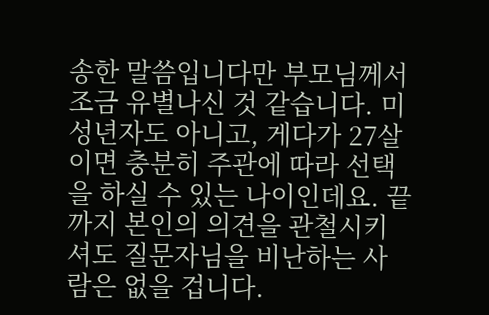송한 말씀입니다만 부모님께서 조금 유별나신 것 같습니다. 미성년자도 아니고, 게다가 27살이면 충분히 주관에 따라 선택을 하실 수 있는 나이인데요. 끝까지 본인의 의견을 관철시키셔도 질문자님을 비난하는 사람은 없을 겁니다.